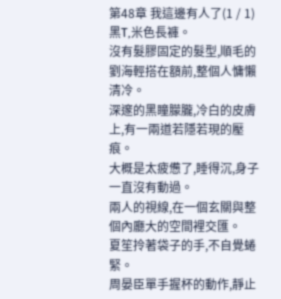第48章 我這邊有人了(1 / 1)
黑T,米色長褲。
沒有髮膠固定的髮型,順毛的劉海輕搭在額前,整個人慵懶清冷。
深邃的黑瞳朦朧,冷白的皮膚上,有一兩道若隱若現的壓痕。
大概是太疲憊了,睡得沉,身子一直沒有動過。
兩人的視線,在一個玄關與整個內廳大的空間裡交匯。
夏笙拎著袋子的手,不自覺蜷緊。
周晏臣單手握杯的動作,靜止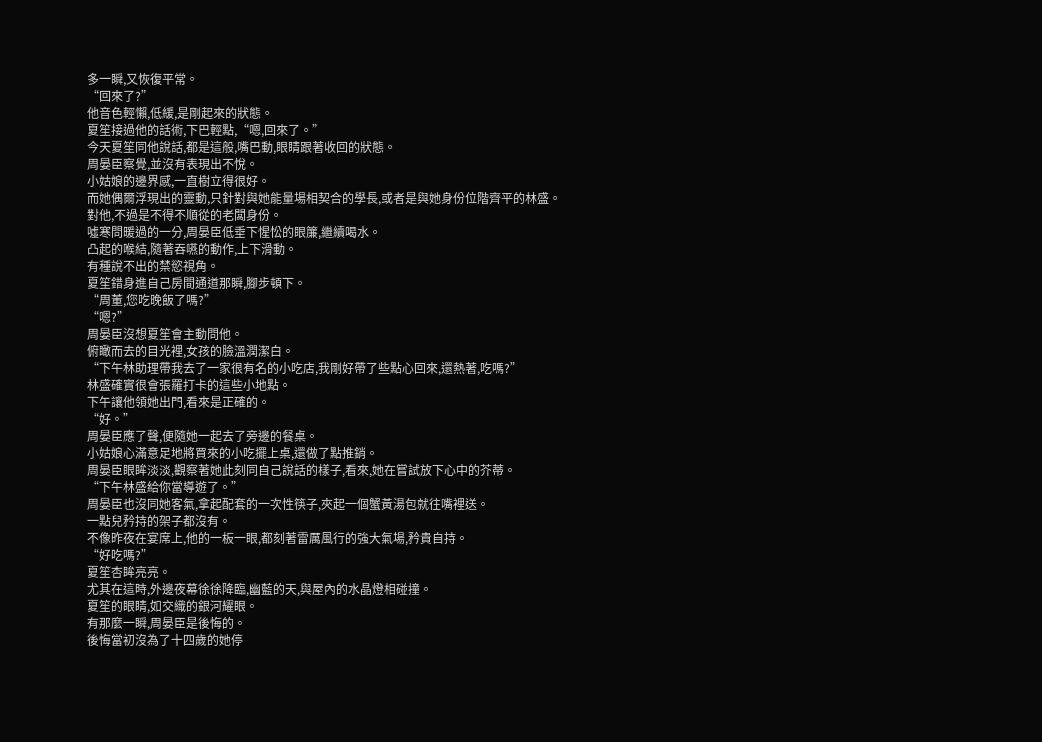多一瞬,又恢復平常。
“回來了?”
他音色輕懶,低緩,是剛起來的狀態。
夏笙接過他的話術,下巴輕點,“嗯,回來了。”
今天夏笙同他說話,都是這般,嘴巴動,眼睛跟著收回的狀態。
周晏臣察覺,並沒有表現出不悅。
小姑娘的邊界感,一直樹立得很好。
而她偶爾浮現出的靈動,只針對與她能量場相契合的學長,或者是與她身份位階齊平的林盛。
對他,不過是不得不順從的老闆身份。
噓寒問暖過的一分,周晏臣低垂下惺忪的眼簾,繼續喝水。
凸起的喉結,隨著吞嚥的動作,上下滑動。
有種說不出的禁慾視角。
夏笙錯身進自己房間通道那瞬,腳步頓下。
“周董,您吃晚飯了嗎?”
“嗯?”
周晏臣沒想夏笙會主動問他。
俯瞰而去的目光裡,女孩的臉溫潤潔白。
“下午林助理帶我去了一家很有名的小吃店,我剛好帶了些點心回來,還熱著,吃嗎?”
林盛確實很會張羅打卡的這些小地點。
下午讓他領她出門,看來是正確的。
“好。”
周晏臣應了聲,便隨她一起去了旁邊的餐桌。
小姑娘心滿意足地將買來的小吃擺上桌,還做了點推銷。
周晏臣眼眸淡淡,觀察著她此刻同自己說話的樣子,看來,她在嘗試放下心中的芥蒂。
“下午林盛給你當導遊了。”
周晏臣也沒同她客氣,拿起配套的一次性筷子,夾起一個蟹黃湯包就往嘴裡送。
一點兒矜持的架子都沒有。
不像昨夜在宴席上,他的一板一眼,都刻著雷厲風行的強大氣場,矜貴自持。
“好吃嗎?”
夏笙杏眸亮亮。
尤其在這時,外邊夜幕徐徐降臨,幽藍的天,與屋內的水晶燈相碰撞。
夏笙的眼睛,如交織的銀河耀眼。
有那麼一瞬,周晏臣是後悔的。
後悔當初沒為了十四歲的她停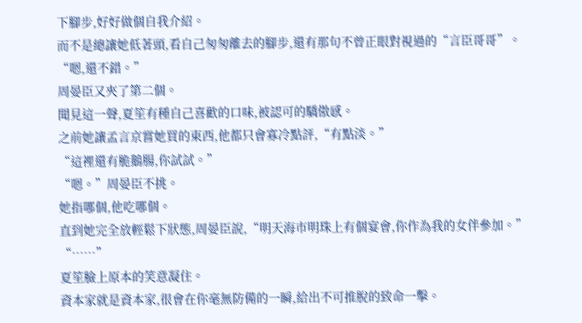下腳步,好好做個自我介紹。
而不是總讓她低著頭,看自己匆匆離去的腳步,還有那句不曾正眼對視過的“言臣哥哥”。
“嗯,還不錯。”
周晏臣又夾了第二個。
聞見這一聲,夏笙有種自己喜歡的口味,被認可的驕傲感。
之前她讓孟言京嘗她買的東西,他都只會寡冷點評,“有點淡。”
“這裡還有脆鵝腸,你試試。”
“嗯。”周晏臣不挑。
她指哪個,他吃哪個。
直到她完全放輕鬆下狀態,周晏臣說,“明天海市明珠上有個宴會,你作為我的女伴參加。”
“……”
夏笙臉上原本的笑意凝住。
資本家就是資本家,很會在你毫無防備的一瞬,給出不可推脫的致命一擊。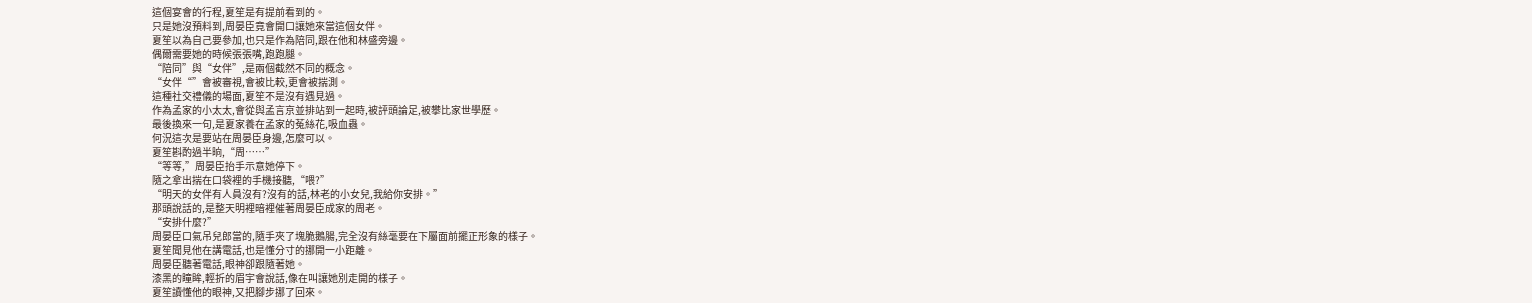這個宴會的行程,夏笙是有提前看到的。
只是她沒預料到,周晏臣竟會開口讓她來當這個女伴。
夏笙以為自己要參加,也只是作為陪同,跟在他和林盛旁邊。
偶爾需要她的時候張張嘴,跑跑腿。
“陪同”與“女伴”,是兩個截然不同的概念。
“女伴“”會被審視,會被比較,更會被揣測。
這種社交禮儀的場面,夏笙不是沒有遇見過。
作為孟家的小太太,會從與孟言京並排站到一起時,被評頭論足,被攀比家世學歷。
最後換來一句,是夏家養在孟家的菟絲花,吸血蟲。
何況這次是要站在周晏臣身邊,怎麼可以。
夏笙斟酌過半晌,“周……”
“等等,”周晏臣抬手示意她停下。
隨之拿出揣在口袋裡的手機接聽,“喂?”
“明天的女伴有人員沒有?沒有的話,林老的小女兒,我給你安排。”
那頭說話的,是整天明裡暗裡催著周晏臣成家的周老。
“安排什麼?”
周晏臣口氣吊兒郎當的,隨手夾了塊脆鵝腸,完全沒有絲毫要在下屬面前擺正形象的樣子。
夏笙聞見他在講電話,也是懂分寸的挪開一小距離。
周晏臣聽著電話,眼神卻跟隨著她。
漆黑的瞳眸,輕折的眉宇會說話,像在叫讓她別走開的樣子。
夏笙讀懂他的眼神,又把腳步挪了回來。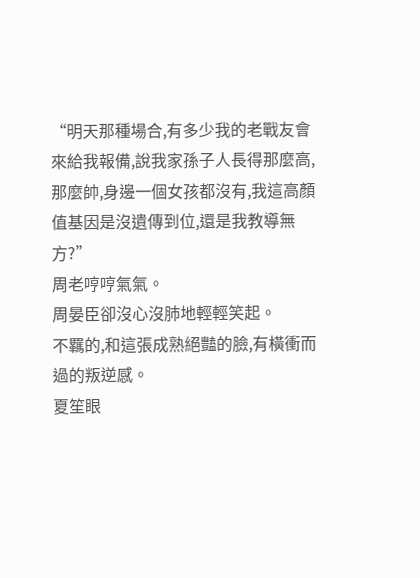“明天那種場合,有多少我的老戰友會來給我報備,說我家孫子人長得那麼高,那麼帥,身邊一個女孩都沒有,我這高顏值基因是沒遺傳到位,還是我教導無方?”
周老哼哼氣氣。
周晏臣卻沒心沒肺地輕輕笑起。
不羈的,和這張成熟絕豔的臉,有橫衝而過的叛逆感。
夏笙眼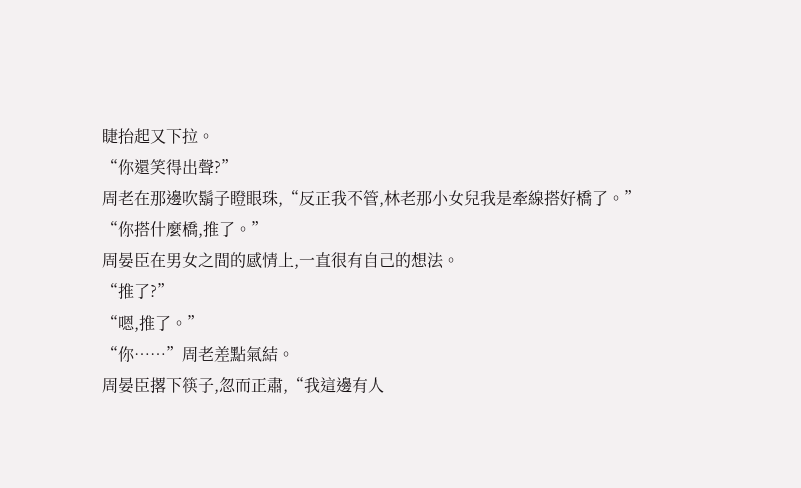睫抬起又下拉。
“你還笑得出聲?”
周老在那邊吹鬍子瞪眼珠,“反正我不管,林老那小女兒我是牽線搭好橋了。”
“你搭什麼橋,推了。”
周晏臣在男女之間的感情上,一直很有自己的想法。
“推了?”
“嗯,推了。”
“你……”周老差點氣結。
周晏臣撂下筷子,忽而正肅,“我這邊有人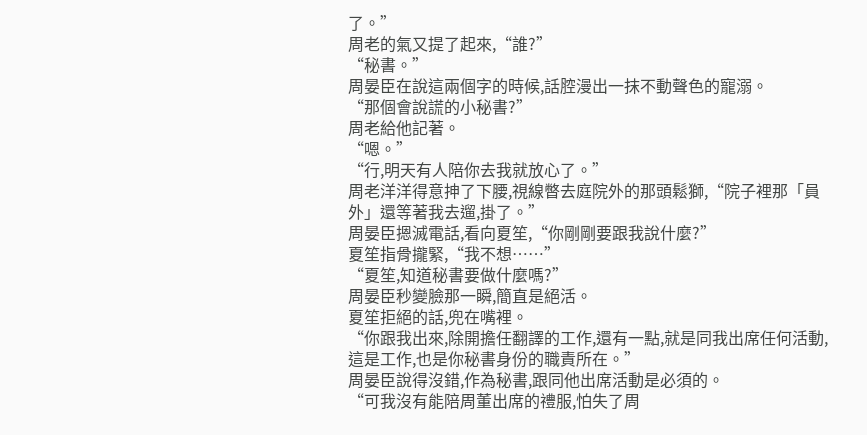了。”
周老的氣又提了起來,“誰?”
“秘書。”
周晏臣在說這兩個字的時候,話腔漫出一抹不動聲色的寵溺。
“那個會說謊的小秘書?”
周老給他記著。
“嗯。”
“行,明天有人陪你去我就放心了。”
周老洋洋得意抻了下腰,視線暼去庭院外的那頭鬆獅,“院子裡那「員外」還等著我去遛,掛了。”
周晏臣摁滅電話,看向夏笙,“你剛剛要跟我說什麼?”
夏笙指骨攏緊,“我不想……”
“夏笙,知道秘書要做什麼嗎?”
周晏臣秒變臉那一瞬,簡直是絕活。
夏笙拒絕的話,兜在嘴裡。
“你跟我出來,除開擔任翻譯的工作,還有一點,就是同我出席任何活動,這是工作,也是你秘書身份的職責所在。”
周晏臣說得沒錯,作為秘書,跟同他出席活動是必須的。
“可我沒有能陪周董出席的禮服,怕失了周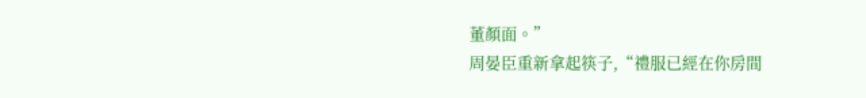董顏面。”
周晏臣重新拿起筷子,“禮服已經在你房間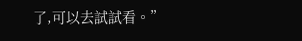了,可以去試試看。”